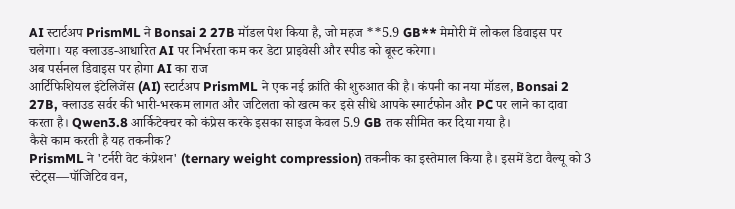AI स्टार्टअप PrismML ने Bonsai 2 27B मॉडल पेश किया है, जो महज **5.9 GB** मेमोरी में लोकल डिवाइस पर चलेगा। यह क्लाउड-आधारित AI पर निर्भरता कम कर डेटा प्राइवेसी और स्पीड को बूस्ट करेगा।
अब पर्सनल डिवाइस पर होगा AI का राज
आर्टिफिशियल इंटेलिजेंस (AI) स्टार्टअप PrismML ने एक नई क्रांति की शुरुआत की है। कंपनी का नया मॉडल, Bonsai 2 27B, क्लाउड सर्वर की भारी-भरकम लागत और जटिलता को खत्म कर इसे सीधे आपके स्मार्टफोन और PC पर लाने का दावा करता है। Qwen3.8 आर्किटेक्चर को कंप्रेस करके इसका साइज केवल 5.9 GB तक सीमित कर दिया गया है।
कैसे काम करती है यह तकनीक?
PrismML ने 'टर्नरी वेट कंप्रेशन' (ternary weight compression) तकनीक का इस्तेमाल किया है। इसमें डेटा वैल्यू को 3 स्टेट्स—पॉजिटिव वन,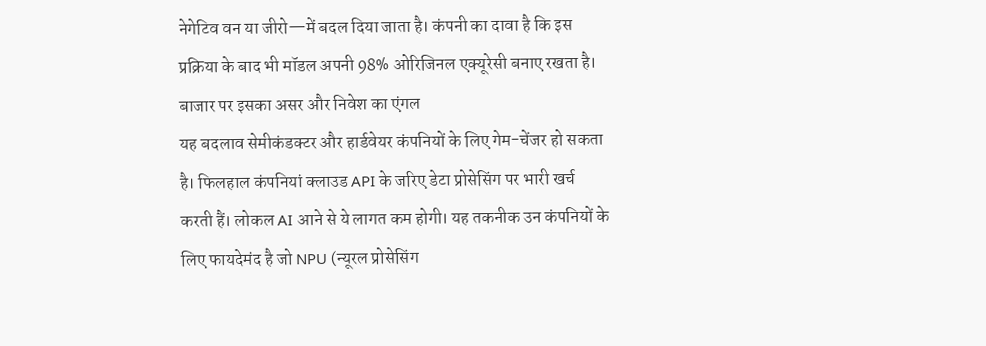नेगेटिव वन या जीरो—में बदल दिया जाता है। कंपनी का दावा है कि इस प्रक्रिया के बाद भी मॉडल अपनी 98% ओरिजिनल एक्यूरेसी बनाए रखता है।
बाजार पर इसका असर और निवेश का एंगल
यह बदलाव सेमीकंडक्टर और हार्डवेयर कंपनियों के लिए गेम-चेंजर हो सकता है। फिलहाल कंपनियां क्लाउड API के जरिए डेटा प्रोसेसिंग पर भारी खर्च करती हैं। लोकल AI आने से ये लागत कम होगी। यह तकनीक उन कंपनियों के लिए फायदेमंद है जो NPU (न्यूरल प्रोसेसिंग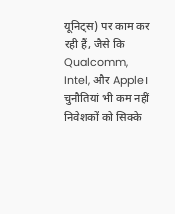यूनिट्स) पर काम कर रही हैं, जैसे कि Qualcomm, Intel, और Apple।
चुनौतियां भी कम नहीं
निवेशकों को सिक्के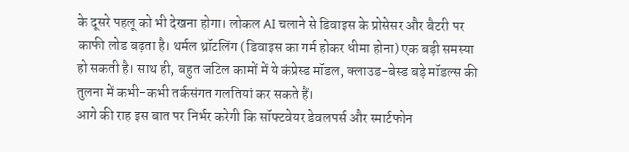के दूसरे पहलू को भी देखना होगा। लोकल AI चलाने से डिवाइस के प्रोसेसर और बैटरी पर काफी लोड बढ़ता है। थर्मल थ्रॉटलिंग (डिवाइस का गर्म होकर धीमा होना) एक बड़ी समस्या हो सकती है। साथ ही, बहुत जटिल कामों में ये कंप्रेस्ड मॉडल, क्लाउड-बेस्ड बड़े मॉडल्स की तुलना में कभी-कभी तर्कसंगत गलतियां कर सकते हैं।
आगे की राह इस बात पर निर्भर करेगी कि सॉफ्टवेयर डेवलपर्स और स्मार्टफोन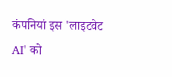कंपनियां इस 'लाइटवेट AI' को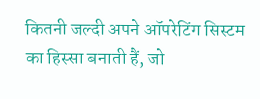कितनी जल्दी अपने ऑपरेटिंग सिस्टम का हिस्सा बनाती हैं, जो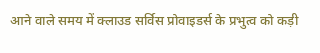आने वाले समय में क्लाउड सर्विस प्रोवाइडर्स के प्रभुत्व को कड़ी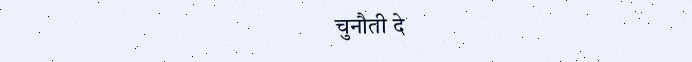चुनौती दे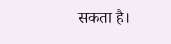सकता है।